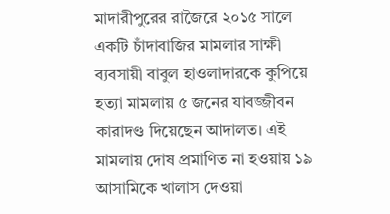মাদারীপুরের রাজৈরে ২০১৫ সালে একটি চাঁদাবাজির মামলার সাক্ষী ব্যবসায়ী বাবুল হাওলাদারকে কুপিয়ে হত্যা মামলায় ৫ জনের যাবজ্জীবন কারাদণ্ড দিয়েছেন আদালত। এই মামলায় দোষ প্রমাণিত না হওয়ায় ১৯ আসামিকে খালাস দেওয়া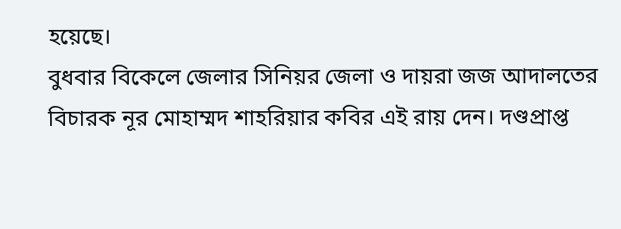হয়েছে।
বুধবার বিকেলে জেলার সিনিয়র জেলা ও দায়রা জজ আদালতের বিচারক নূর মোহাম্মদ শাহরিয়ার কবির এই রায় দেন। দণ্ডপ্রাপ্ত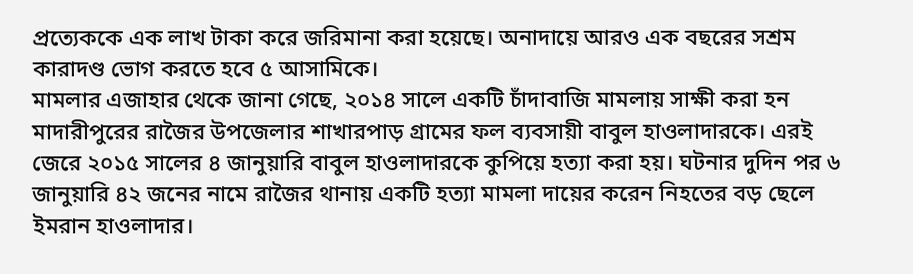প্রত্যেককে এক লাখ টাকা করে জরিমানা করা হয়েছে। অনাদায়ে আরও এক বছরের সশ্রম কারাদণ্ড ভোগ করতে হবে ৫ আসামিকে।
মামলার এজাহার থেকে জানা গেছে, ২০১৪ সালে একটি চাঁদাবাজি মামলায় সাক্ষী করা হন মাদারীপুরের রাজৈর উপজেলার শাখারপাড় গ্রামের ফল ব্যবসায়ী বাবুল হাওলাদারকে। এরই জেরে ২০১৫ সালের ৪ জানুয়ারি বাবুল হাওলাদারকে কুপিয়ে হত্যা করা হয়। ঘটনার দুদিন পর ৬ জানুয়ারি ৪২ জনের নামে রাজৈর থানায় একটি হত্যা মামলা দায়ের করেন নিহতের বড় ছেলে ইমরান হাওলাদার।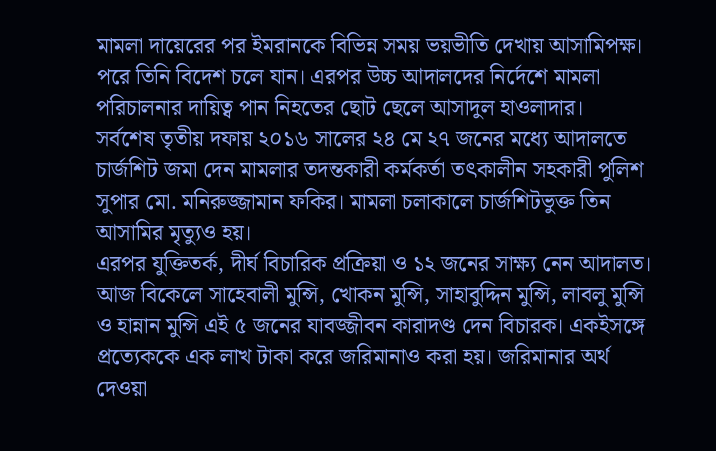মামলা দায়েরের পর ইমরানকে বিভিন্ন সময় ভয়ভীতি দেখায় আসামিপক্ষ। পরে তিনি বিদেশ চলে যান। এরপর উচ্চ আদালদের নির্দেশে মামলা পরিচালনার দায়িত্ব পান নিহতের ছোট ছেলে আসাদুল হাওলাদার।
সর্বশেষ তৃতীয় দফায় ২০১৬ সালের ২৪ মে ২৭ জনের মধ্যে আদালতে চার্জশিট জমা দেন মামলার তদন্তকারী কর্মকর্তা তৎকালীন সহকারী পুলিশ সুপার মো. মনিরুজ্জামান ফকির। মামলা চলাকালে চার্জশিটভুক্ত তিন আসামির মৃত্যুও হয়।
এরপর যুক্তিতর্ক, দীর্ঘ বিচারিক প্রক্রিয়া ও ১২ জনের সাক্ষ্য নেন আদালত। আজ বিকেলে সাহেবালী মুন্সি, খোকন মুন্সি, সাহাবুদ্দিন মুন্সি, লাবলু মুন্সি ও হান্নান মুন্সি এই ৫ জনের যাবজ্জীবন কারাদণ্ড দেন বিচারক। একইসঙ্গে প্রত্যেককে এক লাখ টাকা করে জরিমানাও করা হয়। জরিমানার অর্থ দেওয়া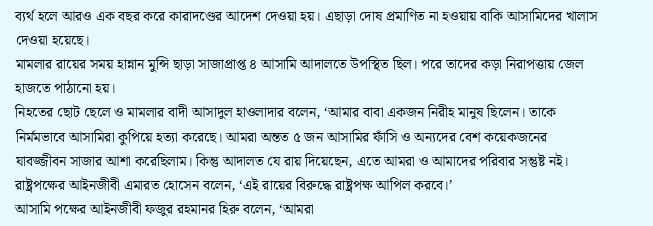ব্যর্থ হলে আরও এক বছর করে কারাদণ্ডের আদেশ দেওয়া হয়। এছাড়া দোষ প্রমাণিত না হওয়ায় বাকি আসামিদের খালাস দেওয়া হয়েছে।
মামলার রায়ের সময় হান্নান মুন্সি ছাড়া সাজাপ্রাপ্ত ৪ আসামি আদালতে উপস্থিত ছিল। পরে তাদের কড়া নিরাপত্তায় জেল হাজতে পাঠানো হয়।
নিহতের ছোট ছেলে ও মামলার বাদী আসাদুল হাওলাদার বলেন, ‘আমার বাবা একজন নিরীহ মানুষ ছিলেন। তাকে নির্মমভাবে আসামিরা কুপিয়ে হত্যা করেছে। আমরা অন্তত ৫ জন আসামির ফাঁসি ও অন্যদের বেশ কয়েকজনের যাবজ্জীবন সাজার আশা করেছিলাম। কিন্তু আদালত যে রায় দিয়েছেন, এতে আমরা ও আমাদের পরিবার সন্তুষ্ট নই।
রাষ্ট্রপক্ষের আইনজীবী এমারত হোসেন বলেন, ‘এই রায়ের বিরুদ্ধে রাষ্ট্রপক্ষ আপিল করবে।’
আসামি পক্ষের আইনজীবী ফজুর রহমানর হিরু বলেন, ‘আমরা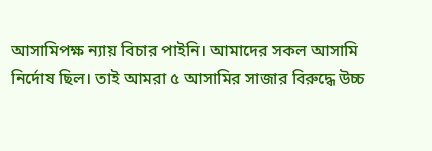আসামিপক্ষ ন্যায় বিচার পাইনি। আমাদের সকল আসামি নির্দোষ ছিল। তাই আমরা ৫ আসামির সাজার বিরুদ্ধে উচ্চ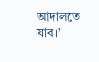আদালতে যাব।’